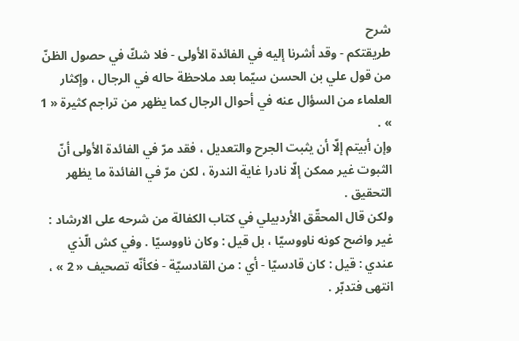شرح
طريقتكم - وقد أشرنا إليه في الفائدة الأولى - فلا شكّ في حصول الظنّ من قول علي بن الحسن سيّما بعد ملاحظة حاله في الرجال ، وإكثار العلماء من السؤال عنه في أحوال الرجال كما يظهر من تراجم كثيرة « 1 » .
وإن أبيتم إلّا أن يثبت الجرح والتعديل ، فقد مرّ في الفائدة الأولى أنّ الثبوت غير ممكن إلّا نادرا غاية الندرة ، لكن مرّ في الفائدة ما يظهر التحقيق .
ولكن قال المحقّق الأردبيلي في كتاب الكفالة من شرحه على الارشاد : غير واضح كونه ناووسيّا ، بل قيل : وكان ناووسيّا . وفي كش الّذي عندي : قيل : كان قادسيّا - أي : من القادسيّة - فكأنّه تصحيف « 2 » ، انتهى فتدبّر .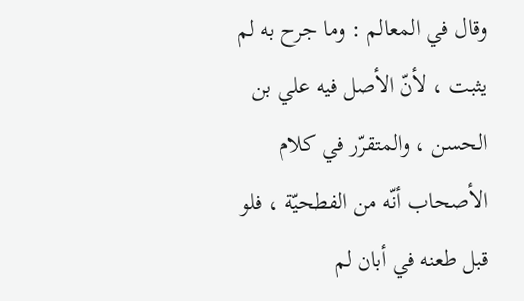وقال في المعالم : وما جرح به لم يثبت ، لأنّ الأصل فيه علي بن الحسن ، والمتقرّر في كلام الأصحاب أنّه من الفطحيّة ، فلو قبل طعنه في أبان لم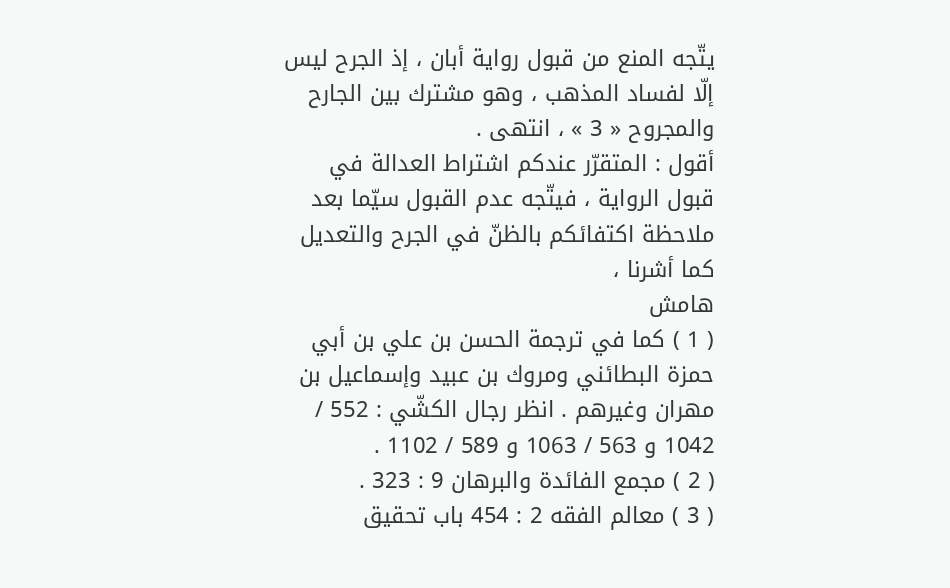يتّجه المنع من قبول رواية أبان ، إذ الجرح ليس إلّا لفساد المذهب ، وهو مشترك بين الجارح والمجروح « 3 » ، انتهى .
أقول : المتقرّر عندكم اشتراط العدالة في قبول الرواية ، فيتّجه عدم القبول سيّما بعد ملاحظة اكتفائكم بالظنّ في الجرح والتعديل كما أشرنا ،
هامش
( 1 ) كما في ترجمة الحسن بن علي بن أبي حمزة البطائني ومروك بن عبيد وإسماعيل بن مهران وغيرهم . انظر رجال الكشّي : 552 / 1042 و 563 / 1063 و 589 / 1102 .
( 2 ) مجمع الفائدة والبرهان 9 : 323 .
( 3 ) معالم الفقه 2 : 454 باب تحقيق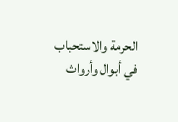الحرمة والاستحباب في أبوال وأرواث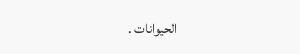الحيوانات .